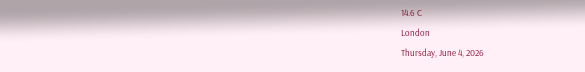14.6 C
London
Thursday, June 4, 2026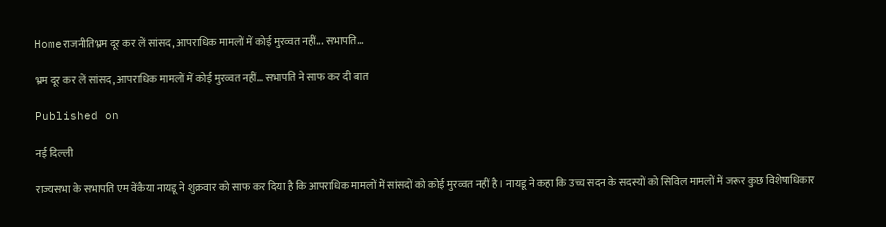Homeराजनीतिभ्रम दूर कर लें सांसद, आपराधिक मामलों में कोई मुरव्वत नहीं... सभापति...

भ्रम दूर कर लें सांसद, आपराधिक मामलों में कोई मुरव्वत नहीं… सभापति ने साफ कर दी बात

Published on

नई दिल्ली

राज्यसभा के सभापति एम वेंकैया नायडू ने शुक्रवार को साफ कर दिया है कि आपराधिक मामलों में सांसदों को कोई मुरव्वत नहीं है। नायडू ने कहा कि उच्च सदन के सदस्यों को सिविल मामलों में जरूर कुछ विशेषाधिकार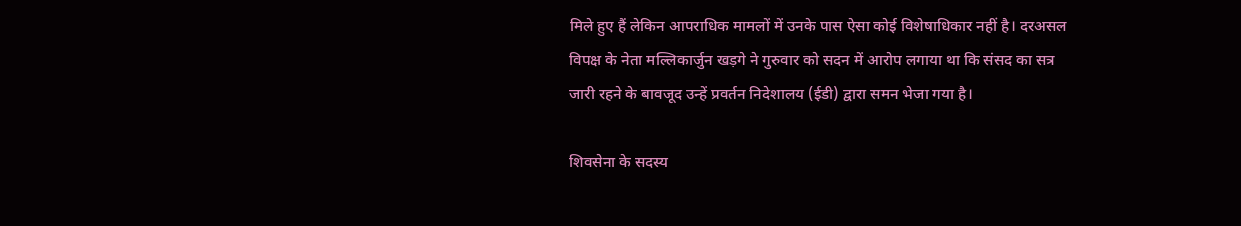मिले हुए हैं लेकिन आपराधिक मामलों में उनके पास ऐसा कोई विशेषाधिकार नहीं है। दरअसल विपक्ष के नेता मल्लिकार्जुन खड़गे ने गुरुवार को सदन में आरोप लगाया था कि संसद का सत्र जारी रहने के बावजूद उन्हें प्रवर्तन निदेशालय (ईडी) द्वारा समन भेजा गया है।

शिवसेना के सदस्य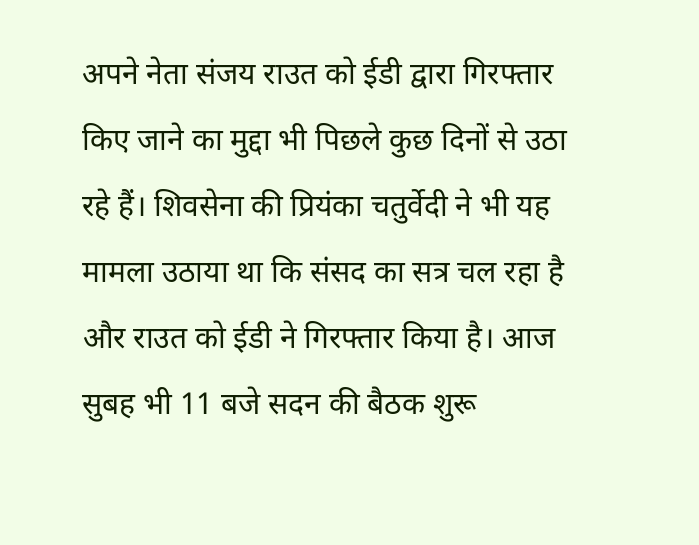अपने नेता संजय राउत को ईडी द्वारा गिरफ्तार किए जाने का मुद्दा भी पिछले कुछ दिनों से उठा रहे हैं। शिवसेना की प्रियंका चतुर्वेदी ने भी यह मामला उठाया था कि संसद का सत्र चल रहा है और राउत को ईडी ने गिरफ्तार किया है। आज सुबह भी 11 बजे सदन की बैठक शुरू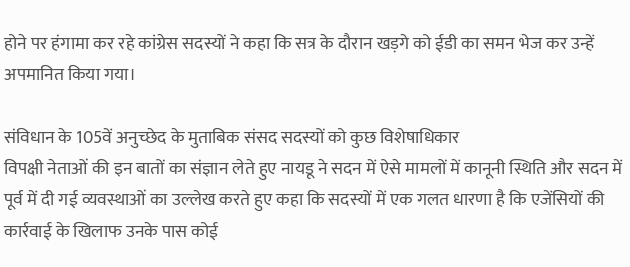होने पर हंगामा कर रहे कांग्रेस सदस्यों ने कहा कि सत्र के दौरान खड़गे को ईडी का समन भेज कर उन्हें अपमानित किया गया।

संविधान के 105वें अनुच्छेद के मुताबिक संसद सदस्यों को कुछ विशेषाधिकार
विपक्षी नेताओं की इन बातों का संज्ञान लेते हुए नायडू ने सदन में ऐसे मामलों में कानूनी स्थिति और सदन में पूर्व में दी गई व्यवस्थाओं का उल्लेख करते हुए कहा कि सदस्यों में एक गलत धारणा है कि एजेंसियों की कार्रवाई के खिलाफ उनके पास कोई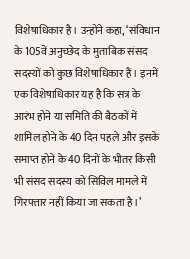विशेषाधिकार है। उन्होंने कहा, ‘संविधान के 105वें अनुच्छेद के मुताबिक संसद सदस्यों को कुछ विशेषाधिकार हैं। इनमें एक विशेषाधिकार यह है कि सत्र के आरंभ होने या समिति की बैठकों में शामिल होने के 40 दिन पहले और इसके समाप्त होने के 40 दिनों के भीतर किसी भी संसद सदस्य को सिविल मामले में गिरफ्तार नहीं किया जा सकता है।’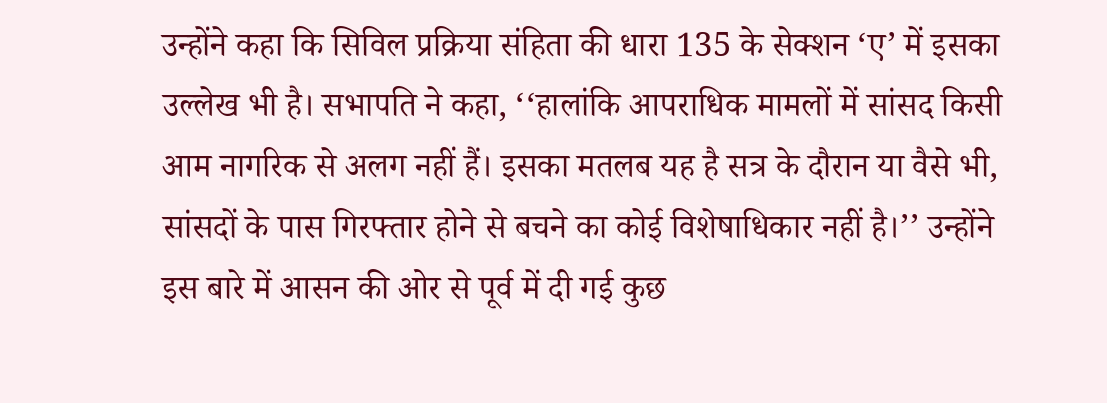उन्होंने कहा कि सिविल प्रक्रिया संहिता की धारा 135 के सेक्शन ‘ए’ में इसका उल्लेख भी है। सभापति ने कहा, ‘‘हालांकि आपराधिक मामलों में सांसद किसी आम नागरिक से अलग नहीं हैं। इसका मतलब यह है सत्र के दौरान या वैसे भी, सांसदों के पास गिरफ्तार होने से बचने का कोई विशेषाधिकार नहीं है।’’ उन्होंने इस बारे में आसन की ओर से पूर्व में दी गई कुछ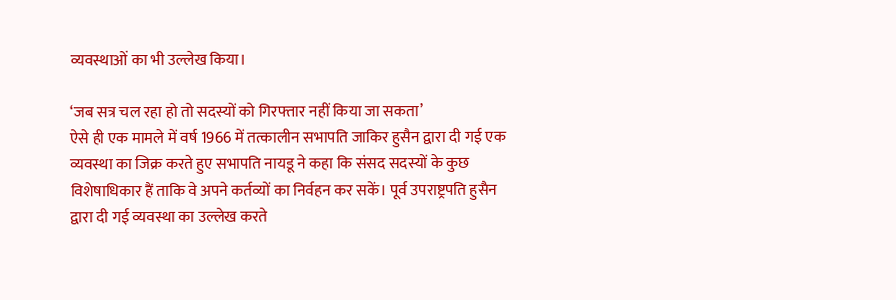व्यवस्थाओं का भी उल्लेख किया।

‘जब सत्र चल रहा हो तो सदस्यों को गिरफ्तार नहीं किया जा सकता’
ऐसे ही एक मामले में वर्ष 1966 में तत्कालीन सभापति जाकिर हुसैन द्वारा दी गई एक व्यवस्था का जिक्र करते हुए सभापति नायडू ने कहा कि संसद सदस्यों के कुछ विशेषाधिकार हैं ताकि वे अपने कर्तव्यों का निर्वहन कर सकें। पूर्व उपराष्ट्रपति हुसैन द्वारा दी गई व्यवस्था का उल्लेख करते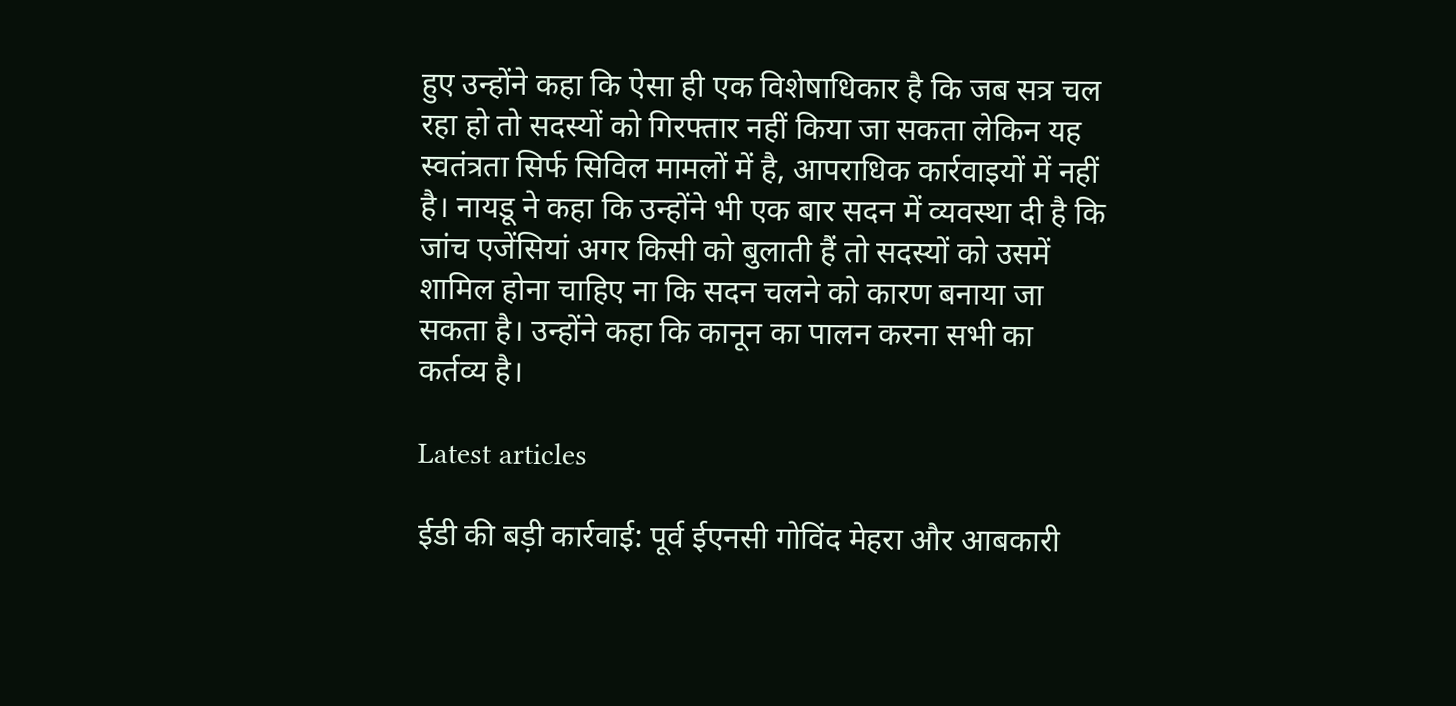हुए उन्होंने कहा कि ऐसा ही एक विशेषाधिकार है कि जब सत्र चल रहा हो तो सदस्यों को गिरफ्तार नहीं किया जा सकता लेकिन यह स्वतंत्रता सिर्फ सिविल मामलों में है, आपराधिक कार्रवाइयों में नहीं है। नायडू ने कहा कि उन्होंने भी एक बार सदन में व्यवस्था दी है कि जांच एजेंसियां अगर किसी को बुलाती हैं तो सदस्यों को उसमें शामिल होना चाहिए ना कि सदन चलने को कारण बनाया जा सकता है। उन्होंने कहा कि कानून का पालन करना सभी का कर्तव्य है।

Latest articles

ईडी की बड़ी कार्रवाई: पूर्व ईएनसी गोविंद मेहरा और आबकारी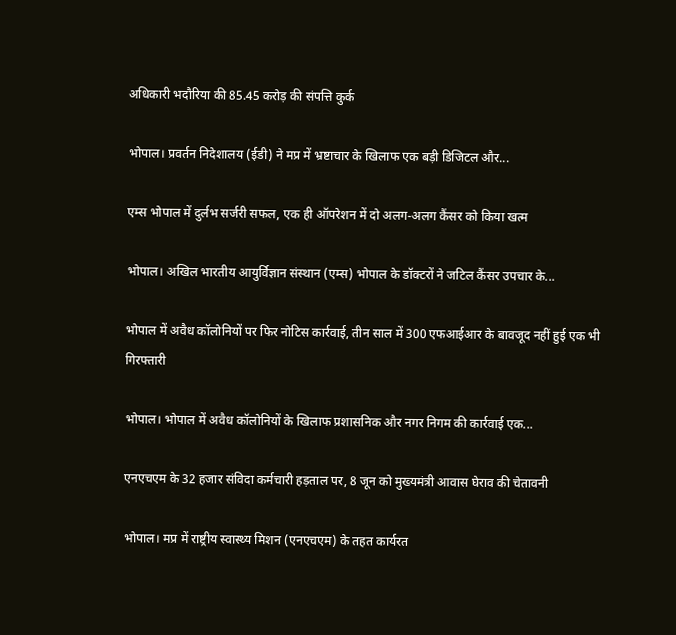अधिकारी भदौरिया की 85.45 करोड़ की संपत्ति कुर्क

भोपाल। प्रवर्तन निदेशालय (ईडी) ने मप्र में भ्रष्टाचार के खिलाफ एक बड़ी डिजिटल और...

एम्स भोपाल में दुर्लभ सर्जरी सफल, एक ही ऑपरेशन में दो अलग-अलग कैंसर को किया खत्म

भोपाल। अखिल भारतीय आयुर्विज्ञान संस्थान (एम्स) भोपाल के डॉक्टरों ने जटिल कैंसर उपचार के...

भोपाल में अवैध कॉलोनियों पर फिर नोटिस कार्रवाई, तीन साल में 300 एफआईआर के बावजूद नहीं हुई एक भी गिरफ्तारी

भोपाल। भोपाल में अवैध कॉलोनियों के खिलाफ प्रशासनिक और नगर निगम की कार्रवाई एक...

एनएचएम के 32 हजार संविदा कर्मचारी हड़ताल पर, 8 जून को मुख्यमंत्री आवास घेराव की चेतावनी

भोपाल। मप्र में राष्ट्रीय स्वास्थ्य मिशन (एनएचएम) के तहत कार्यरत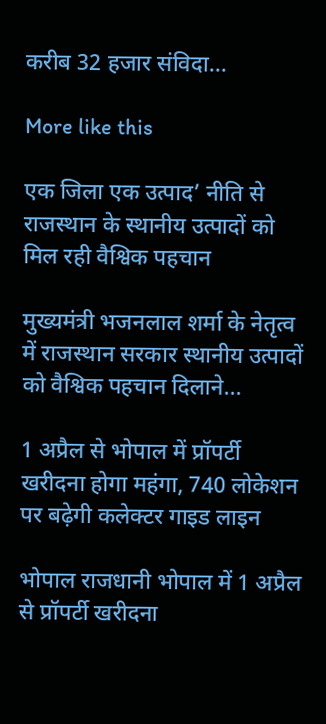करीब 32 हजार संविदा...

More like this

एक जिला एक उत्पाद’ नीति से राजस्थान के स्थानीय उत्पादों को मिल रही वैश्विक पहचान

मुख्यमंत्री भजनलाल शर्मा के नेतृत्व में राजस्थान सरकार स्थानीय उत्पादों को वैश्विक पहचान दिलाने...

1 अप्रैल से भोपाल में प्रॉपर्टी खरीदना होगा महंगा, 740 लोकेशन पर बढ़ेगी कलेक्टर गाइड लाइन

भोपाल राजधानी भोपाल में 1 अप्रैल से प्रॉपर्टी खरीदना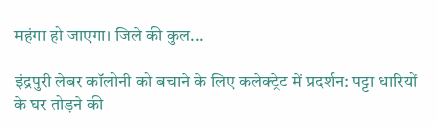महंगा हो जाएगा। जिले की कुल...

इंद्रपुरी लेबर कॉलोनी को बचाने के लिए कलेक्ट्रेट में प्रदर्शन: पट्टा धारियों के घर तोड़ने की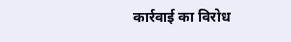कार्रवाई का विरोध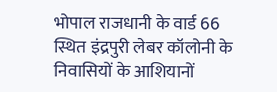भोपाल राजधानी के वार्ड 66 स्थित इंद्रपुरी लेबर कॉलोनी के निवासियों के आशियानों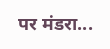पर मंडरा...